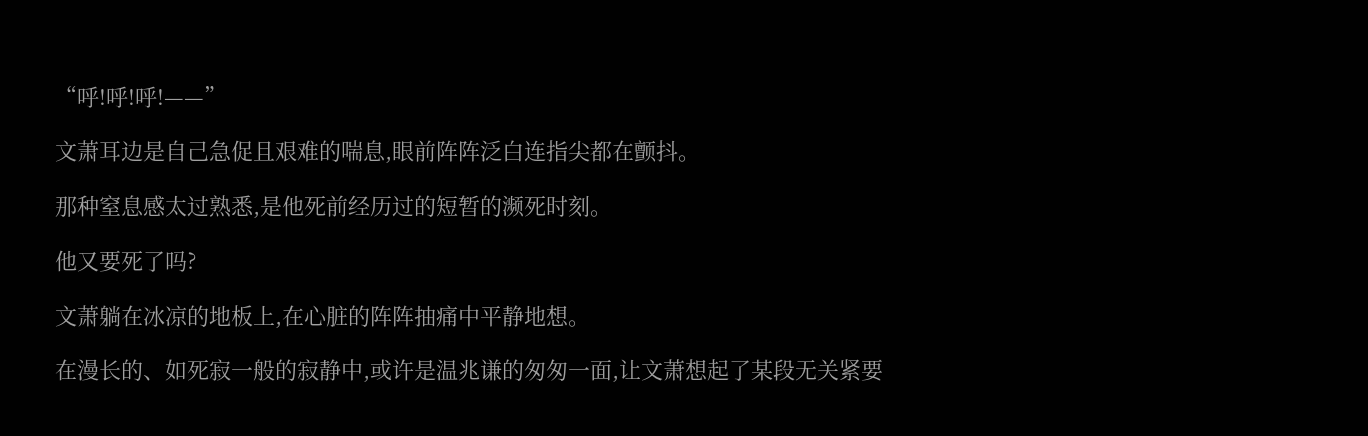“呼!呼!呼!——”

文萧耳边是自己急促且艰难的喘息,眼前阵阵泛白连指尖都在颤抖。

那种窒息感太过熟悉,是他死前经历过的短暂的濒死时刻。

他又要死了吗?

文萧躺在冰凉的地板上,在心脏的阵阵抽痛中平静地想。

在漫长的、如死寂一般的寂静中,或许是温兆谦的匆匆一面,让文萧想起了某段无关紧要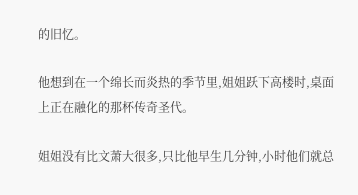的旧忆。

他想到在一个绵长而炎热的季节里,姐姐跃下高楼时,桌面上正在融化的那杯传奇圣代。

姐姐没有比文萧大很多,只比他早生几分钟,小时他们就总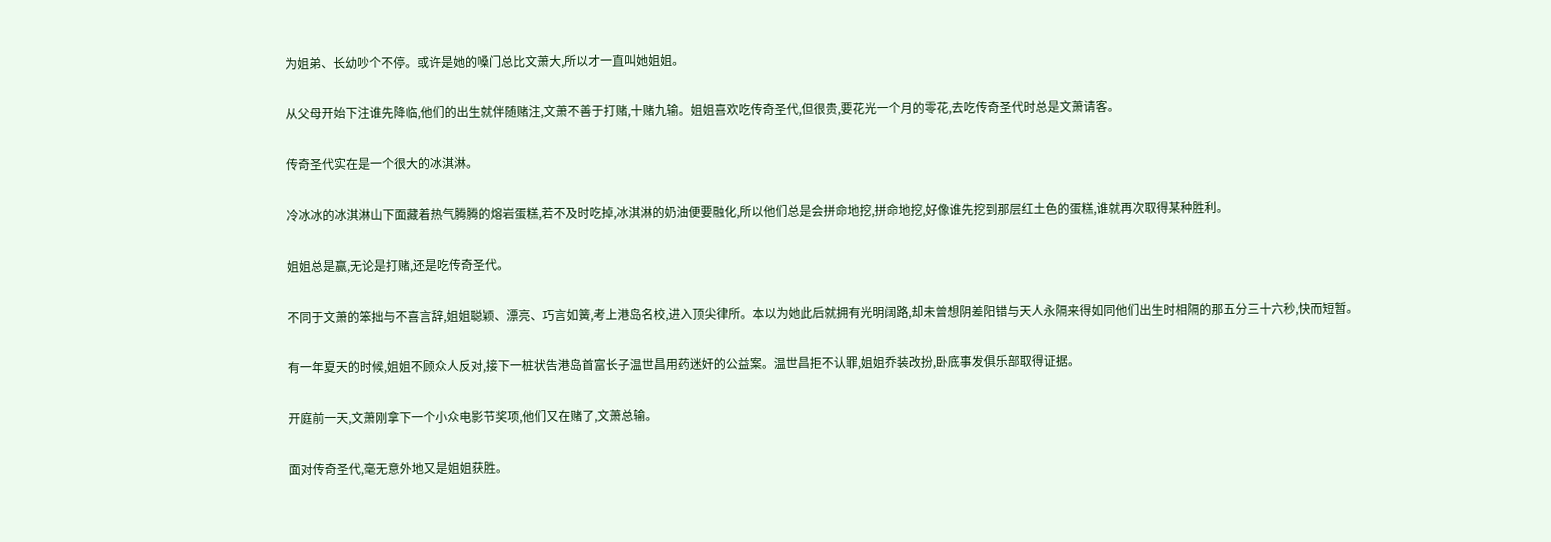为姐弟、长幼吵个不停。或许是她的嗓门总比文萧大,所以才一直叫她姐姐。

从父母开始下注谁先降临,他们的出生就伴随赌注,文萧不善于打赌,十赌九输。姐姐喜欢吃传奇圣代,但很贵,要花光一个月的零花,去吃传奇圣代时总是文萧请客。

传奇圣代实在是一个很大的冰淇淋。

冷冰冰的冰淇淋山下面藏着热气腾腾的熔岩蛋糕,若不及时吃掉,冰淇淋的奶油便要融化,所以他们总是会拼命地挖,拼命地挖,好像谁先挖到那层红土色的蛋糕,谁就再次取得某种胜利。

姐姐总是赢,无论是打赌,还是吃传奇圣代。

不同于文萧的笨拙与不喜言辞,姐姐聪颖、漂亮、巧言如簧,考上港岛名校,进入顶尖律所。本以为她此后就拥有光明阔路,却未曾想阴差阳错与天人永隔来得如同他们出生时相隔的那五分三十六秒,快而短暂。

有一年夏天的时候,姐姐不顾众人反对,接下一桩状告港岛首富长子温世昌用药迷奸的公益案。温世昌拒不认罪,姐姐乔装改扮,卧底事发俱乐部取得证据。

开庭前一天,文萧刚拿下一个小众电影节奖项,他们又在赌了,文萧总输。

面对传奇圣代,毫无意外地又是姐姐获胜。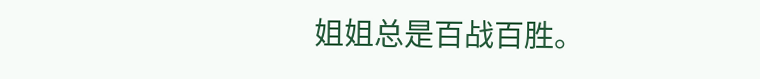姐姐总是百战百胜。